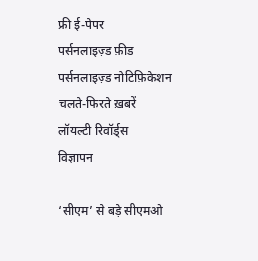फ्री ई-पेपर
पर्सनलाइज़्ड फ़ीड
पर्सनलाइज़्ड नोटिफ़िकेशन
चलते-फिरते ख़बरें
लॉयल्टी रिवॉर्ड्स
विज्ञापन

‘सीएम’ से बड़े सीएमओ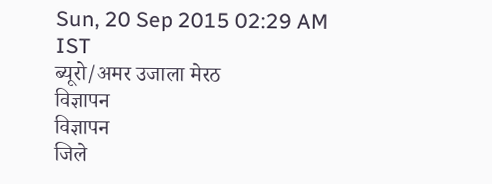Sun, 20 Sep 2015 02:29 AM IST
ब्यूरो/अमर उजाला मेरठ
विज्ञापन
विज्ञापन
जिले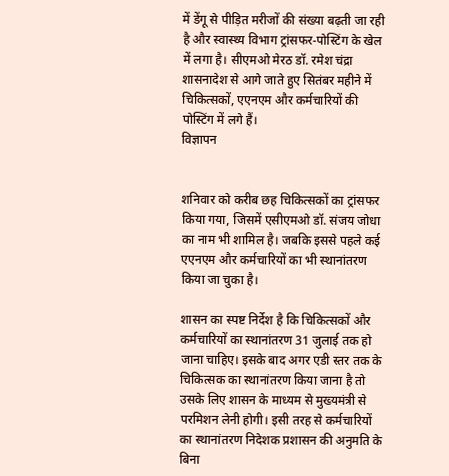में डेंगू से पीड़ित मरीजों की संख्या बढ़ती जा रही है और स्वास्थ्य विभाग ट्रांसफर-पोस्टिंग के खेल में लगा है। सीएमओ मेरठ डॉ. रमेश चंद्रा शासनादेश से आगे जाते हुए सितंबर महीने में चिकित्सकों, एएनएम और कर्मचारियों की पोस्टिंग में लगे हैं।
विज्ञापन


शनिवार को करीब छह चिकित्सकों का ट्रांसफर किया गया, जिसमें एसीएमओ डॉ. संजय जोधा का नाम भी शामिल है। जबकि इससे पहले कई एएनएम और कर्मचारियों का भी स्थानांतरण किया जा चुका है।

शासन का स्पष्ट निर्देश है कि चिकित्सकों और कर्मचारियों का स्थानांतरण 31 जुलाई तक हो जाना चाहिए। इसके बाद अगर एडी स्तर तक के चिकित्सक का स्थानांतरण किया जाना है तो उसके लिए शासन के माध्यम से मुख्यमंत्री से परमिशन लेनी होगी। इसी तरह से कर्मचारियों का स्थानांतरण निदेशक प्रशासन की अनुमति के बिना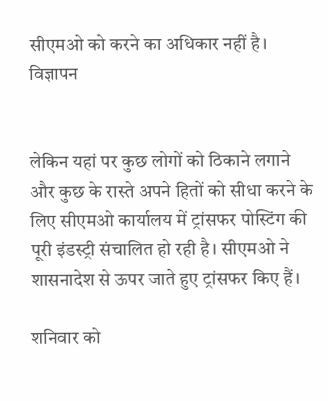सीएमओ को करने का अधिकार नहीं है।
विज्ञापन


लेकिन यहां पर कुछ लोगों को ठिकाने लगाने और कुछ के रास्ते अपने हितों को सीधा करने के लिए सीएमओ कार्यालय में ट्रांसफर पोस्टिंग की पूरी इंडस्ट्री संचालित हो रही है। सीएमओ ने शासनादेश से ऊपर जाते हुए ट्रांसफर किए हैं।

शनिवार को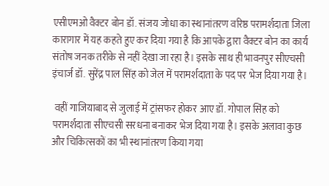एसीएमओ वैक्टर बोन डॉ. संजय जोधा का स्थानांतरण वरिष्ठ परामर्शदाता जिला कारागार में यह कहते हुए कर दिया गया है कि आपके द्वारा वैक्टर बोन का कार्य संतोष जनक तरीके से नहीं देखा जा रहा है। इसके साथ ही भावनपुर सीएचसी इंचार्ज डॉ. सुरेंद्र पाल सिंह को जेल में परामर्शदाता के पद पर भेज दिया गया है।

 वहीं गाजियाबाद से जुलाई में ट्रांसफर होकर आए डॉ. गोपाल सिंह को परामर्शदाता सीएचसी सरधना बनाकर भेज दिया गया है। इसके अलावा कुछ और चिकित्सकों का भी स्थानांतरण किया गया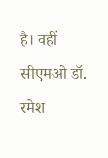है। वहीं सीएमओ डॉ. रमेश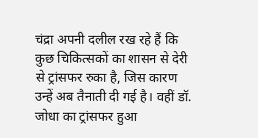चंद्रा अपनी दलील रख रहे हैं कि कुछ चिकित्सकों का शासन से देरी से ट्रांसफर रुका है, जिस कारण उन्हें अब तैनाती दी गई है। वहीं डॉ. जोधा का ट्रांसफर हुआ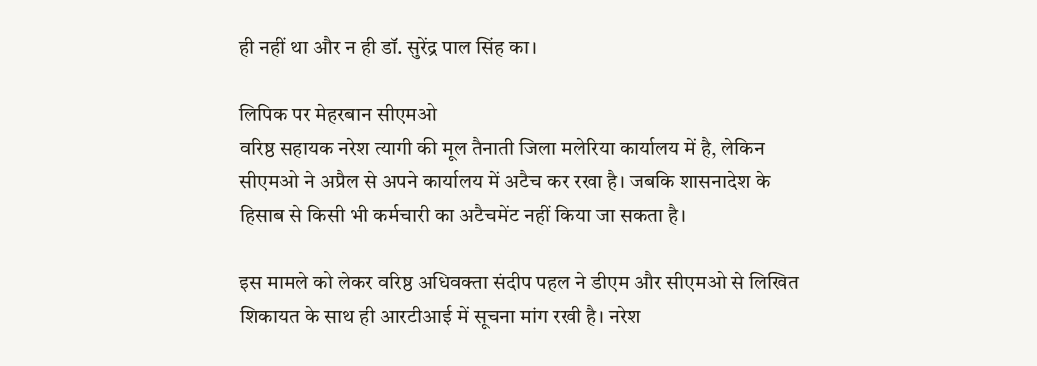ही नहीं था और न ही डॉ. सुरेंद्र पाल सिंह का।

लिपिक पर मेहरबान सीएमओ
वरिष्ठ सहायक नरेश त्यागी की मूल तैनाती जिला मलेरिया कार्यालय में है, लेकिन सीएमओ ने अप्रैल से अपने कार्यालय में अटैच कर रखा है। जबकि शासनादेश के हिसाब से किसी भी कर्मचारी का अटैचमेंट नहीं किया जा सकता है।

इस मामले को लेकर वरिष्ठ अधिवक्ता संदीप पहल ने डीएम और सीएमओ से लिखित शिकायत के साथ ही आरटीआई में सूचना मांग रखी है। नरेश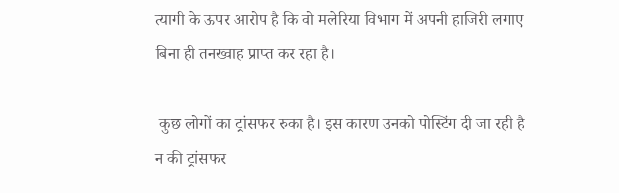त्यागी के ऊपर आरोप है कि वो मलेरिया विभाग में अपनी हाजिरी लगाए बिना ही तनख्वाह प्राप्त कर रहा है।

 कुछ लोगों का ट्रांसफर रुका है। इस कारण उनको पोस्टिंग दी जा रही है न की ट्रांसफर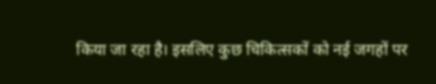किया जा रहा है। इसलिए कुछ चिकित्सकों को नई जगहों पर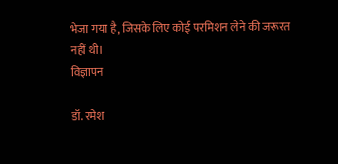भेजा गया है, जिसके लिए कोई परमिशन लेने की जरूरत नहीं थी।
विज्ञापन

डॉ. रमेश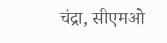चंद्रा, सीएमओ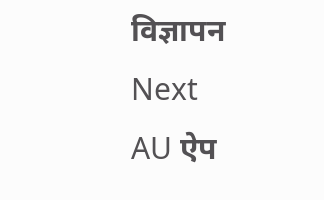विज्ञापन
Next
AU ऐप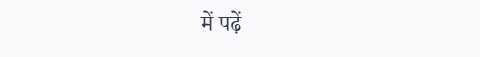में पढ़ें